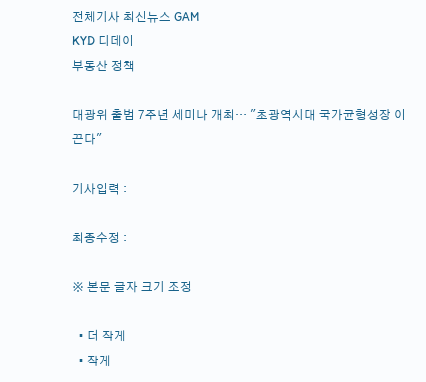전체기사 최신뉴스 GAM
KYD 디데이
부동산 정책

대광위 출범 7주년 세미나 개최… "초광역시대 국가균형성장 이끈다"

기사입력 :

최종수정 :

※ 본문 글자 크기 조정

  • 더 작게
  • 작게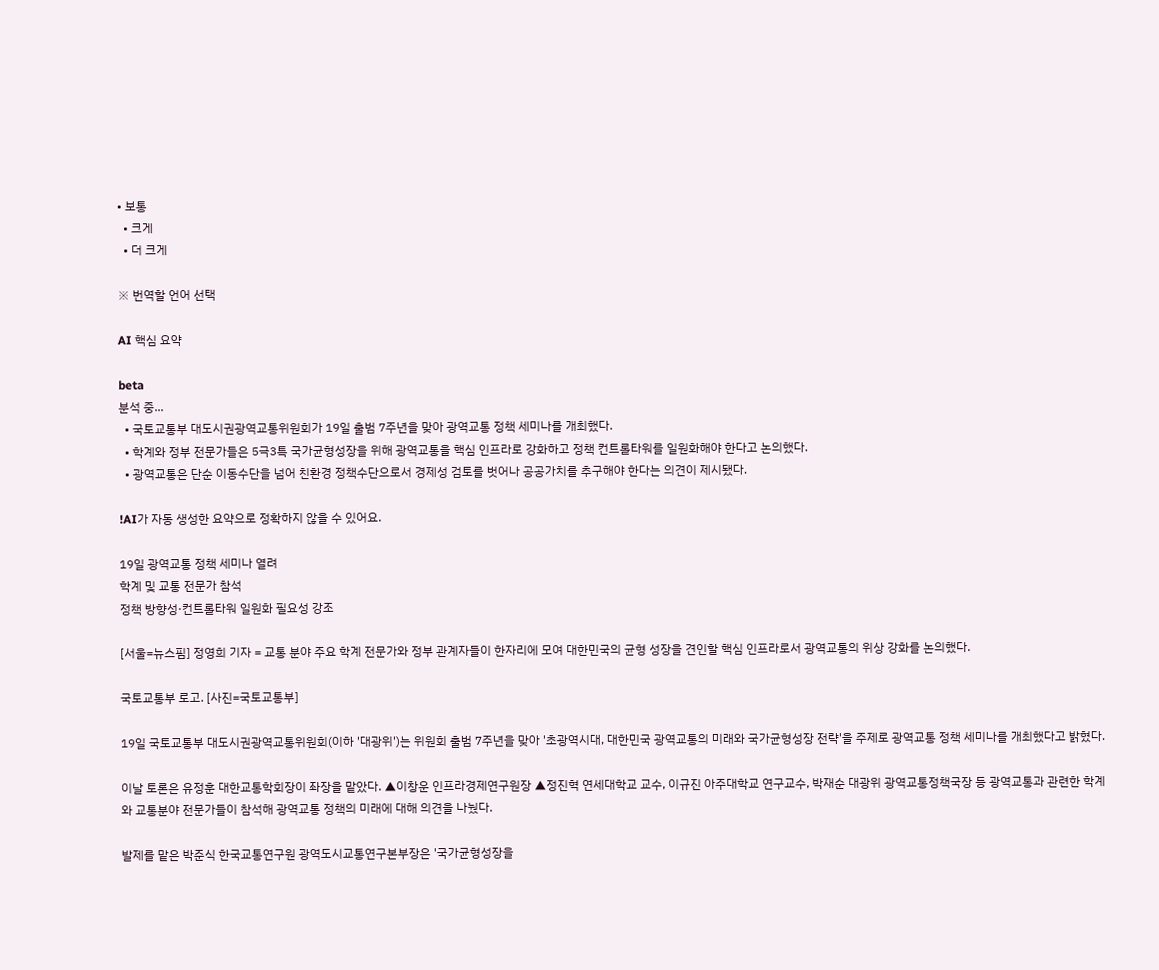• 보통
  • 크게
  • 더 크게

※ 번역할 언어 선택

AI 핵심 요약

beta
분석 중...
  • 국토교통부 대도시권광역교통위원회가 19일 출범 7주년을 맞아 광역교통 정책 세미나를 개최했다.
  • 학계와 정부 전문가들은 5극3특 국가균형성장을 위해 광역교통을 핵심 인프라로 강화하고 정책 컨트롤타워를 일원화해야 한다고 논의했다.
  • 광역교통은 단순 이동수단을 넘어 친환경 정책수단으로서 경제성 검토를 벗어나 공공가치를 추구해야 한다는 의견이 제시됐다.

!AI가 자동 생성한 요약으로 정확하지 않을 수 있어요.

19일 광역교통 정책 세미나 열려
학계 및 교통 전문가 참석
정책 방향성·컨트롤타워 일원화 필요성 강조

[서울=뉴스핌] 정영희 기자 = 교통 분야 주요 학계 전문가와 정부 관계자들이 한자리에 모여 대한민국의 균형 성장을 견인할 핵심 인프라로서 광역교통의 위상 강화를 논의했다.

국토교통부 로고. [사진=국토교통부]

19일 국토교통부 대도시권광역교통위원회(이하 '대광위')는 위원회 출범 7주년을 맞아 '초광역시대, 대한민국 광역교통의 미래와 국가균형성장 전략'을 주제로 광역교통 정책 세미나를 개최했다고 밝혔다.

이날 토론은 유정훈 대한교통학회장이 좌장을 맡았다. ▲이창운 인프라경제연구원장 ▲정진혁 연세대학교 교수, 이규진 아주대학교 연구교수, 박재순 대광위 광역교통정책국장 등 광역교통과 관련한 학계와 교통분야 전문가들이 참석해 광역교통 정책의 미래에 대해 의견을 나눴다.

발제를 맡은 박준식 한국교통연구원 광역도시교통연구본부장은 '국가균형성장을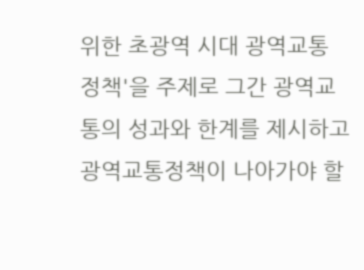위한 초광역 시대 광역교통 정책'을 주제로 그간 광역교통의 성과와 한계를 제시하고 광역교통정책이 나아가야 할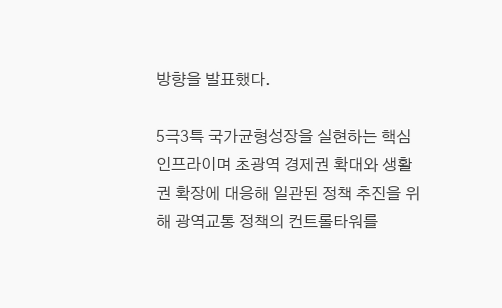방향을 발표했다.

5극3특 국가균형성장을 실현하는 핵심 인프라이며 초광역 경제권 확대와 생활권 확장에 대응해 일관된 정책 추진을 위해 광역교통 정책의 컨트롤타워를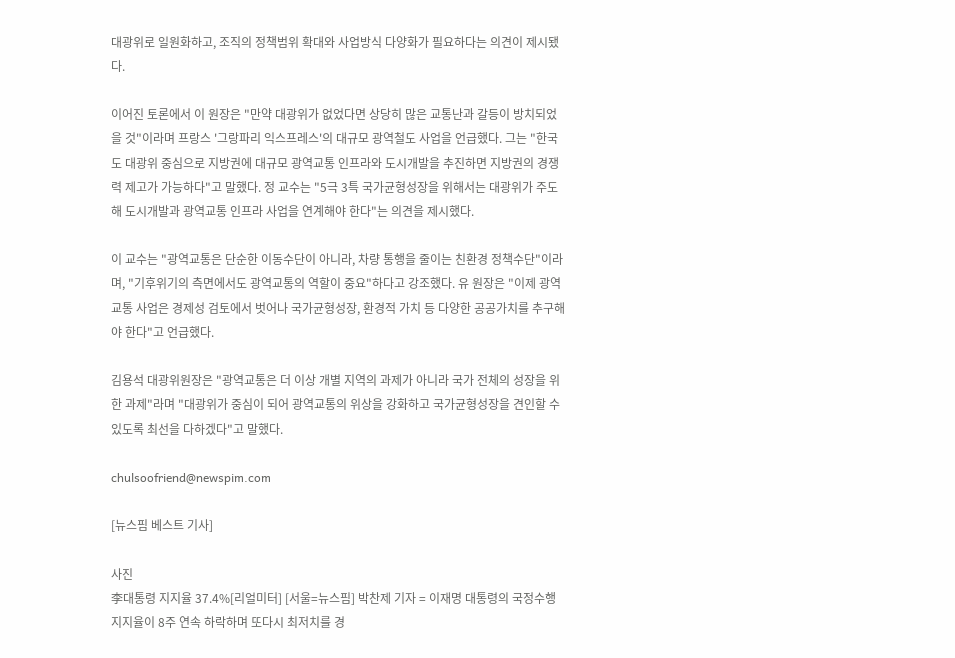대광위로 일원화하고, 조직의 정책범위 확대와 사업방식 다양화가 필요하다는 의견이 제시됐다.

이어진 토론에서 이 원장은 "만약 대광위가 없었다면 상당히 많은 교통난과 갈등이 방치되었을 것"이라며 프랑스 '그랑파리 익스프레스'의 대규모 광역철도 사업을 언급했다. 그는 "한국도 대광위 중심으로 지방권에 대규모 광역교통 인프라와 도시개발을 추진하면 지방권의 경쟁력 제고가 가능하다"고 말했다. 정 교수는 "5극 3특 국가균형성장을 위해서는 대광위가 주도해 도시개발과 광역교통 인프라 사업을 연계해야 한다"는 의견을 제시했다.

이 교수는 "광역교통은 단순한 이동수단이 아니라, 차량 통행을 줄이는 친환경 정책수단"이라며, "기후위기의 측면에서도 광역교통의 역할이 중요"하다고 강조했다. 유 원장은 "이제 광역교통 사업은 경제성 검토에서 벗어나 국가균형성장, 환경적 가치 등 다양한 공공가치를 추구해야 한다"고 언급했다.

김용석 대광위원장은 "광역교통은 더 이상 개별 지역의 과제가 아니라 국가 전체의 성장을 위한 과제"라며 "대광위가 중심이 되어 광역교통의 위상을 강화하고 국가균형성장을 견인할 수 있도록 최선을 다하겠다"고 말했다.

chulsoofriend@newspim.com

[뉴스핌 베스트 기사]

사진
李대통령 지지율 37.4%[리얼미터] [서울=뉴스핌] 박찬제 기자 = 이재명 대통령의 국정수행 지지율이 8주 연속 하락하며 또다시 최저치를 경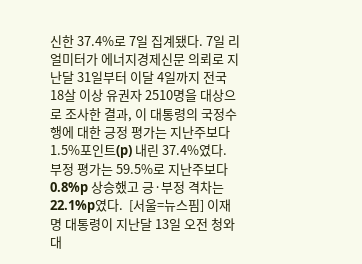신한 37.4%로 7일 집계됐다. 7일 리얼미터가 에너지경제신문 의뢰로 지난달 31일부터 이달 4일까지 전국 18살 이상 유권자 2510명을 대상으로 조사한 결과, 이 대통령의 국정수행에 대한 긍정 평가는 지난주보다 1.5%포인트(p) 내린 37.4%였다. 부정 평가는 59.5%로 지난주보다 0.8%p 상승했고 긍·부정 격차는 22.1%p였다.  [서울=뉴스핌] 이재명 대통령이 지난달 13일 오전 청와대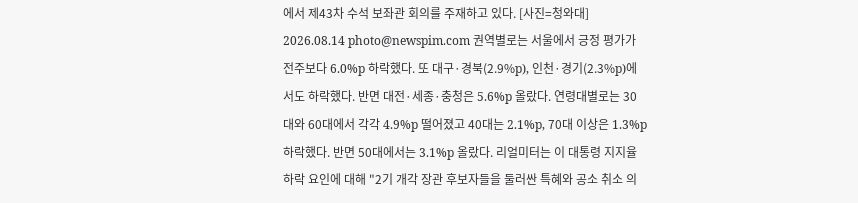에서 제43차 수석 보좌관 회의를 주재하고 있다. [사진=청와대] 2026.08.14 photo@newspim.com 권역별로는 서울에서 긍정 평가가 전주보다 6.0%p 하락했다. 또 대구·경북(2.9%p), 인천·경기(2.3%p)에서도 하락했다. 반면 대전·세종·충청은 5.6%p 올랐다. 연령대별로는 30대와 60대에서 각각 4.9%p 떨어졌고 40대는 2.1%p, 70대 이상은 1.3%p 하락했다. 반면 50대에서는 3.1%p 올랐다. 리얼미터는 이 대통령 지지율 하락 요인에 대해 "2기 개각 장관 후보자들을 둘러싼 특혜와 공소 취소 의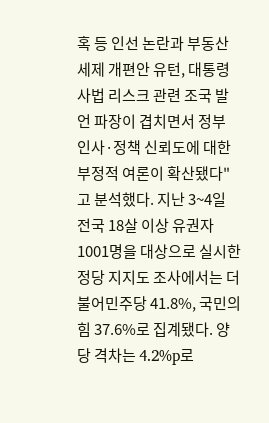혹 등 인선 논란과 부동산 세제 개편안 유턴, 대통령 사법 리스크 관련 조국 발언 파장이 겹치면서 정부 인사·정책 신뢰도에 대한 부정적 여론이 확산됐다"고 분석했다. 지난 3~4일 전국 18살 이상 유권자 1001명을 대상으로 실시한 정당 지지도 조사에서는 더불어민주당 41.8%, 국민의힘 37.6%로 집계됐다. 양당 격차는 4.2%p로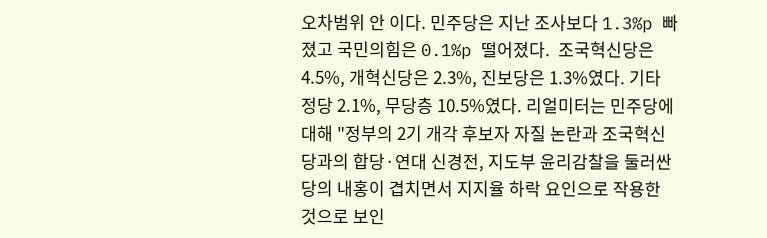오차범위 안 이다. 민주당은 지난 조사보다 1.3%p 빠졌고 국민의힘은 0.1%p 떨어졌다.  조국혁신당은 4.5%, 개혁신당은 2.3%, 진보당은 1.3%였다. 기타 정당 2.1%, 무당층 10.5%였다. 리얼미터는 민주당에 대해 "정부의 2기 개각 후보자 자질 논란과 조국혁신당과의 합당·연대 신경전, 지도부 윤리감찰을 둘러싼 당의 내홍이 겹치면서 지지율 하락 요인으로 작용한 것으로 보인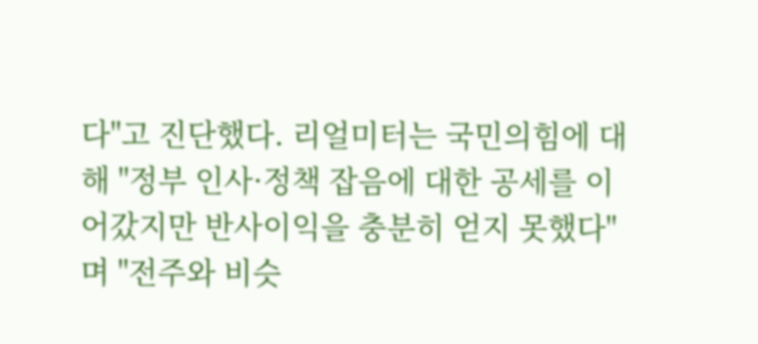다"고 진단했다. 리얼미터는 국민의힘에 대해 "정부 인사·정책 잡음에 대한 공세를 이어갔지만 반사이익을 충분히 얻지 못했다"며 "전주와 비슷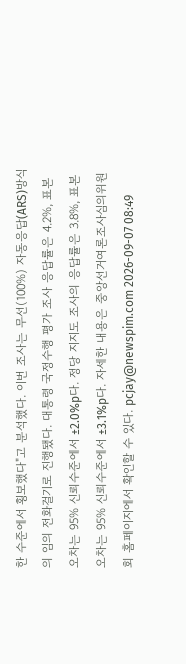한 수준에서 횡보했다"고 분석했다. 이번 조사는 무선(100%) 자동응답(ARS)방식의 임의 전화걸기로 진행됐다. 대통령 국정수행 평가 조사 응답률은 4.2%, 표본오차는 95% 신뢰수준에서 ±2.0%p다. 정당 지지도 조사의 응답률은 3.8%, 표본오차는 95% 신뢰수준에서 ±3.1%p다. 자세한 내용은 중앙선거여론조사심의위원회 홈페이지에서 확인할 수 있다. pcjay@newspim.com 2026-09-07 08:49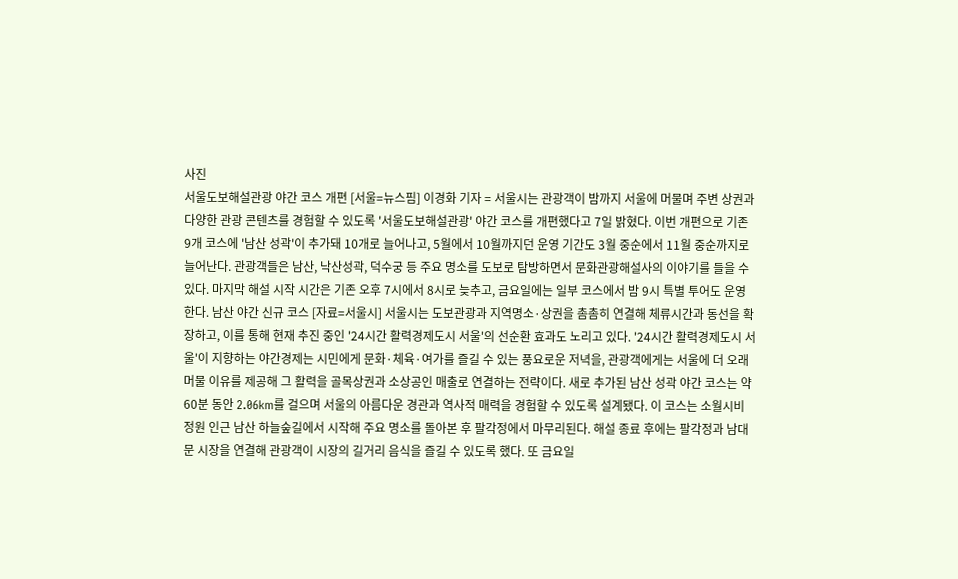사진
서울도보해설관광 야간 코스 개편 [서울=뉴스핌] 이경화 기자 = 서울시는 관광객이 밤까지 서울에 머물며 주변 상권과 다양한 관광 콘텐츠를 경험할 수 있도록 '서울도보해설관광' 야간 코스를 개편했다고 7일 밝혔다. 이번 개편으로 기존 9개 코스에 '남산 성곽'이 추가돼 10개로 늘어나고, 5월에서 10월까지던 운영 기간도 3월 중순에서 11월 중순까지로 늘어난다. 관광객들은 남산, 낙산성곽, 덕수궁 등 주요 명소를 도보로 탐방하면서 문화관광해설사의 이야기를 들을 수 있다. 마지막 해설 시작 시간은 기존 오후 7시에서 8시로 늦추고, 금요일에는 일부 코스에서 밤 9시 특별 투어도 운영한다. 남산 야간 신규 코스 [자료=서울시] 서울시는 도보관광과 지역명소·상권을 촘촘히 연결해 체류시간과 동선을 확장하고, 이를 통해 현재 추진 중인 '24시간 활력경제도시 서울'의 선순환 효과도 노리고 있다. '24시간 활력경제도시 서울'이 지향하는 야간경제는 시민에게 문화·체육·여가를 즐길 수 있는 풍요로운 저녁을, 관광객에게는 서울에 더 오래 머물 이유를 제공해 그 활력을 골목상권과 소상공인 매출로 연결하는 전략이다. 새로 추가된 남산 성곽 야간 코스는 약 60분 동안 2.06km를 걸으며 서울의 아름다운 경관과 역사적 매력을 경험할 수 있도록 설계됐다. 이 코스는 소월시비 정원 인근 남산 하늘숲길에서 시작해 주요 명소를 돌아본 후 팔각정에서 마무리된다. 해설 종료 후에는 팔각정과 남대문 시장을 연결해 관광객이 시장의 길거리 음식을 즐길 수 있도록 했다. 또 금요일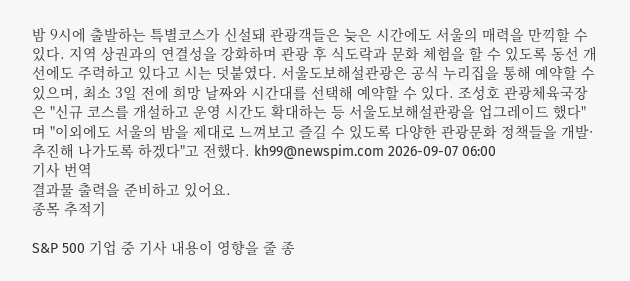밤 9시에 출발하는 특별코스가 신설돼 관광객들은 늦은 시간에도 서울의 매력을 만끽할 수 있다. 지역 상권과의 연결성을 강화하며 관광 후 식도락과 문화 체험을 할 수 있도록 동선 개선에도 주력하고 있다고 시는 덧붙였다. 서울도보해설관광은 공식 누리집을 통해 예약할 수 있으며, 최소 3일 전에 희망 날짜와 시간대를 선택해 예약할 수 있다. 조성호 관광체육국장은 "신규 코스를 개설하고 운영 시간도 확대하는 등 서울도보해설관광을 업그레이드 했다"며 "이외에도 서울의 밤을 제대로 느껴보고 즐길 수 있도록 다양한 관광문화 정책들을 개발·추진해 나가도록 하겠다"고 전했다. kh99@newspim.com 2026-09-07 06:00
기사 번역
결과물 출력을 준비하고 있어요.
종목 추적기

S&P 500 기업 중 기사 내용이 영향을 줄 종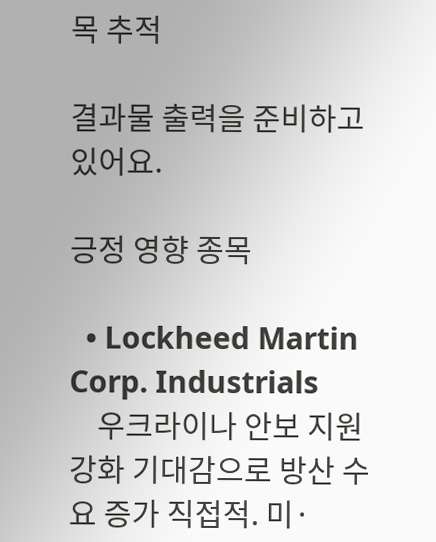목 추적

결과물 출력을 준비하고 있어요.

긍정 영향 종목

  • Lockheed Martin Corp. Industrials
    우크라이나 안보 지원 강화 기대감으로 방산 수요 증가 직접적. 미·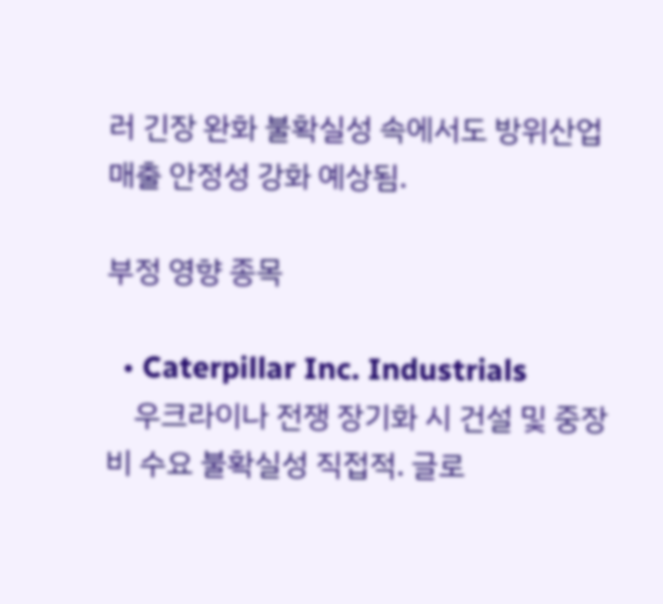러 긴장 완화 불확실성 속에서도 방위산업 매출 안정성 강화 예상됨.

부정 영향 종목

  • Caterpillar Inc. Industrials
    우크라이나 전쟁 장기화 시 건설 및 중장비 수요 불확실성 직접적. 글로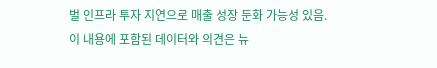벌 인프라 투자 지연으로 매출 성장 둔화 가능성 있음.
이 내용에 포함된 데이터와 의견은 뉴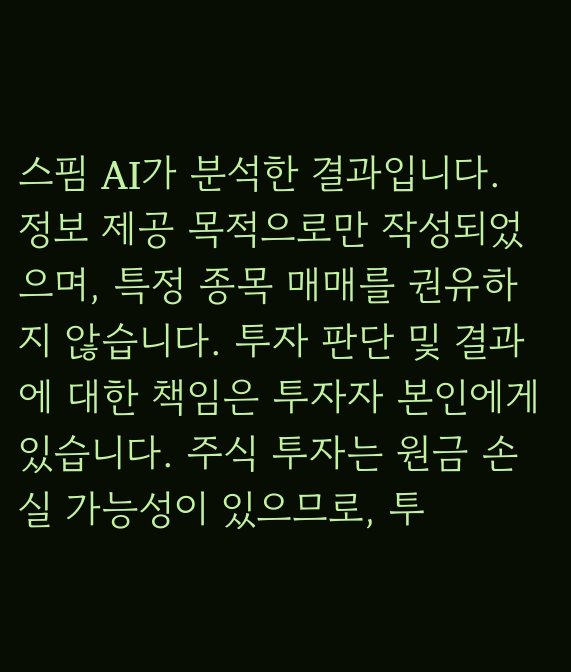스핌 AI가 분석한 결과입니다. 정보 제공 목적으로만 작성되었으며, 특정 종목 매매를 권유하지 않습니다. 투자 판단 및 결과에 대한 책임은 투자자 본인에게 있습니다. 주식 투자는 원금 손실 가능성이 있으므로, 투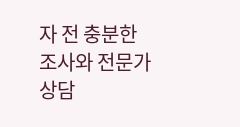자 전 충분한 조사와 전문가 상담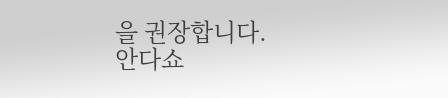을 권장합니다.
안다쇼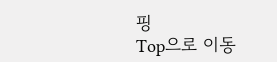핑
Top으로 이동